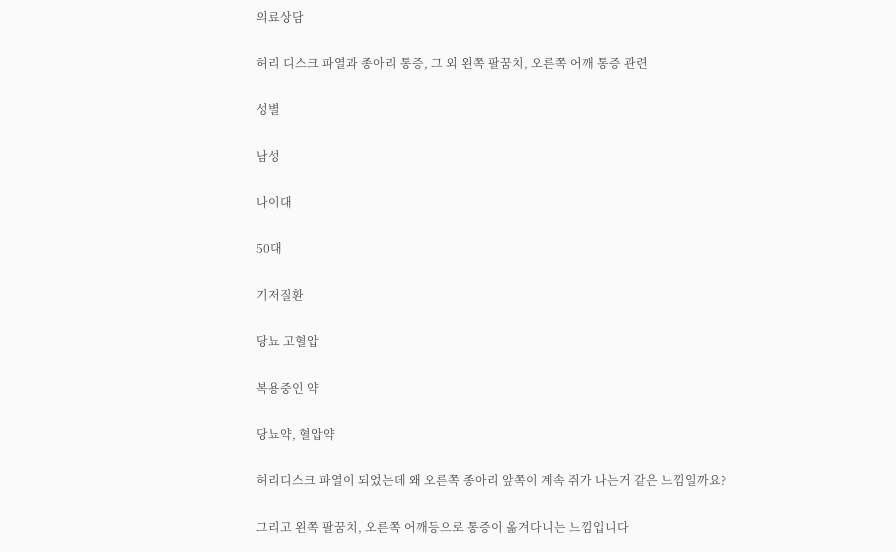의료상담

허리 디스크 파열과 종아리 통증, 그 외 왼쪽 팔꿈치, 오른쪽 어깨 통증 관련

성별

남성

나이대

50대

기저질환

당뇨 고혈압

복용중인 약

당뇨약, 혈압약

허리디스크 파열이 되었는데 왜 오른쪽 종아리 앞쪽이 계속 쥐가 나는거 같은 느낌일까요?

그리고 왼쪽 팔꿈치, 오른쪽 어깨등으로 통증이 옮겨다니는 느낌입니다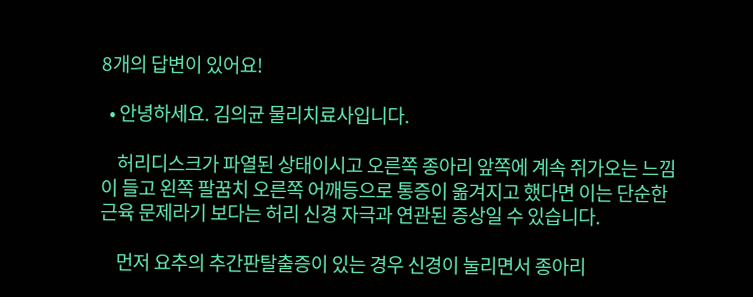8개의 답변이 있어요!

  • 안녕하세요. 김의균 물리치료사입니다.

    허리디스크가 파열된 상태이시고 오른쪽 종아리 앞쪽에 계속 쥐가오는 느낌이 들고 왼쪽 팔꿈치 오른쪽 어깨등으로 통증이 옮겨지고 했다면 이는 단순한 근육 문제라기 보다는 허리 신경 자극과 연관된 증상일 수 있습니다.

    먼저 요추의 추간판탈출증이 있는 경우 신경이 눌리면서 종아리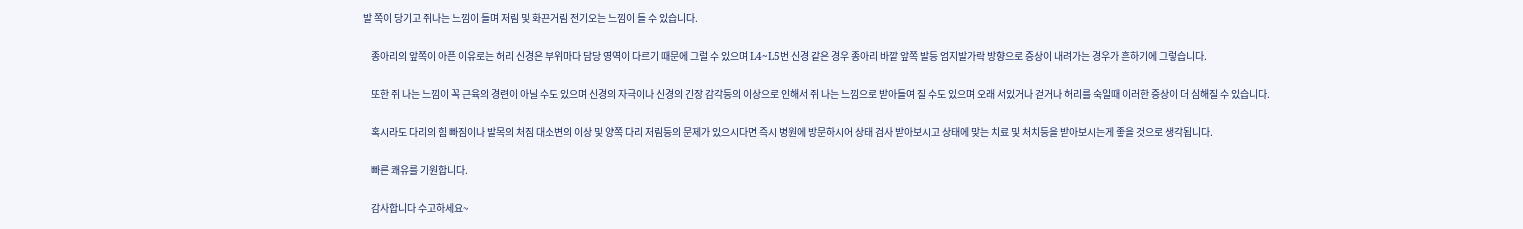발 쪽이 당기고 쥐나는 느낌이 들며 저림 및 화끈거림 전기오는 느낌이 들 수 있습니다.

    종아리의 앞쪽이 아픈 이유로는 허리 신경은 부위마다 담당 영역이 다르기 때문에 그럴 수 있으며 L4~L5번 신경 같은 경우 종아리 바깥 앞쪽 발등 엄지발가락 방향으로 증상이 내려가는 경우가 흔하기에 그렇습니다.

    또한 쥐 나는 느낌이 꼭 근육의 경련이 아닐 수도 있으며 신경의 자극이나 신경의 긴장 감각등의 이상으로 인해서 쥐 나는 느낌으로 받아들여 질 수도 있으며 오래 서있거나 걷거나 허리를 숙일때 이러한 증상이 더 심해질 수 있습니다.

    혹시라도 다리의 힘 빠짐이나 발목의 처짐 대소변의 이상 및 양쪽 다리 저림등의 문제가 있으시다면 즉시 병원에 방문하시어 상태 검사 받아보시고 상태에 맞는 치료 및 처치등을 받아보시는게 좋을 것으로 생각됩니다.

    빠른 쾌유를 기원합니다.

    감사합니다 수고하세요~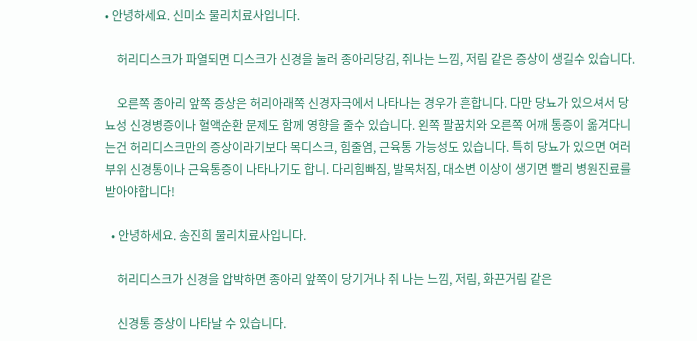• 안녕하세요. 신미소 물리치료사입니다.

    허리디스크가 파열되면 디스크가 신경을 눌러 종아리당김, 쥐나는 느낌, 저림 같은 증상이 생길수 있습니다.

    오른쪽 종아리 앞쪽 증상은 허리아래쪽 신경자극에서 나타나는 경우가 흔합니다. 다만 당뇨가 있으셔서 당뇨성 신경병증이나 혈액순환 문제도 함께 영향을 줄수 있습니다. 왼쪽 팔꿈치와 오른쪽 어깨 통증이 옮겨다니는건 허리디스크만의 증상이라기보다 목디스크, 힘줄염, 근육통 가능성도 있습니다. 특히 당뇨가 있으면 여러부위 신경통이나 근육통증이 나타나기도 합니. 다리힘빠짐, 발목처짐, 대소변 이상이 생기면 빨리 병원진료를 받아야합니다!

  • 안녕하세요. 송진희 물리치료사입니다.

    허리디스크가 신경을 압박하면 종아리 앞쪽이 당기거나 쥐 나는 느낌, 저림, 화끈거림 같은

    신경통 증상이 나타날 수 있습니다.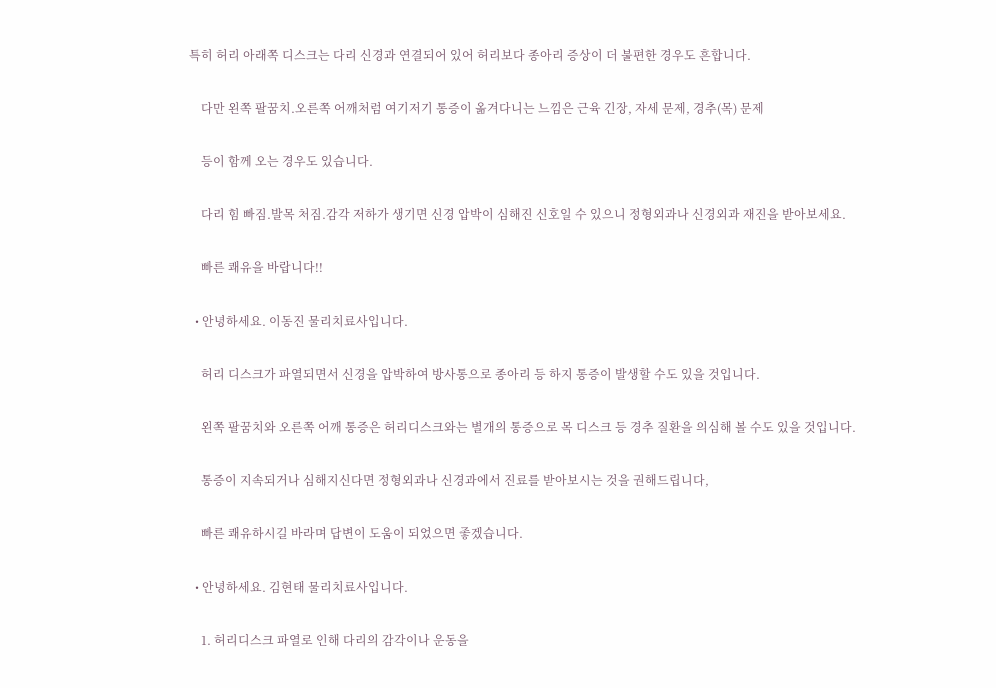특히 허리 아래쪽 디스크는 다리 신경과 연결되어 있어 허리보다 종아리 증상이 더 불편한 경우도 흔합니다.

    다만 왼쪽 팔꿈치.오른쪽 어깨처럼 여기저기 통증이 옮겨다니는 느낌은 근육 긴장, 자세 문제, 경추(목) 문제

    등이 함께 오는 경우도 있습니다.

    다리 힘 빠짐.발목 처짐.감각 저하가 생기면 신경 압박이 심해진 신호일 수 있으니 정형외과나 신경외과 재진을 받아보세요.

    빠른 쾌유을 바랍니다!!

  • 안녕하세요. 이동진 물리치료사입니다.

    허리 디스크가 파열되면서 신경을 압박하여 방사통으로 종아리 등 하지 통증이 발생할 수도 있을 것입니다.

    왼쪽 팔꿈치와 오른쪽 어깨 통증은 허리디스크와는 별개의 통증으로 목 디스크 등 경추 질환을 의심해 볼 수도 있을 것입니다.

    통증이 지속되거나 심해지신다면 정형외과나 신경과에서 진료를 받아보시는 것을 권해드립니다,

    빠른 쾌유하시길 바라며 답변이 도움이 되었으면 좋겠습니다.

  • 안녕하세요. 김현태 물리치료사입니다.

    1. 허리디스크 파열로 인해 다리의 감각이나 운동을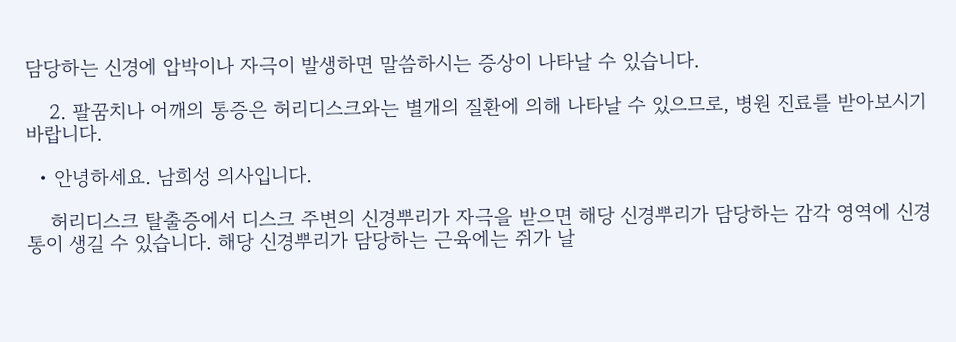담당하는 신경에 압박이나 자극이 발생하면 말씀하시는 증상이 나타날 수 있습니다.

    2. 팔꿈치나 어깨의 통증은 허리디스크와는 별개의 질환에 의해 나타날 수 있으므로, 병원 진료를 받아보시기 바랍니다.

  • 안녕하세요. 남희성 의사입니다.

    허리디스크 탈출증에서 디스크 주변의 신경뿌리가 자극을 받으면 해당 신경뿌리가 담당하는 감각 영역에 신경통이 생길 수 있습니다. 해당 신경뿌리가 담당하는 근육에는 쥐가 날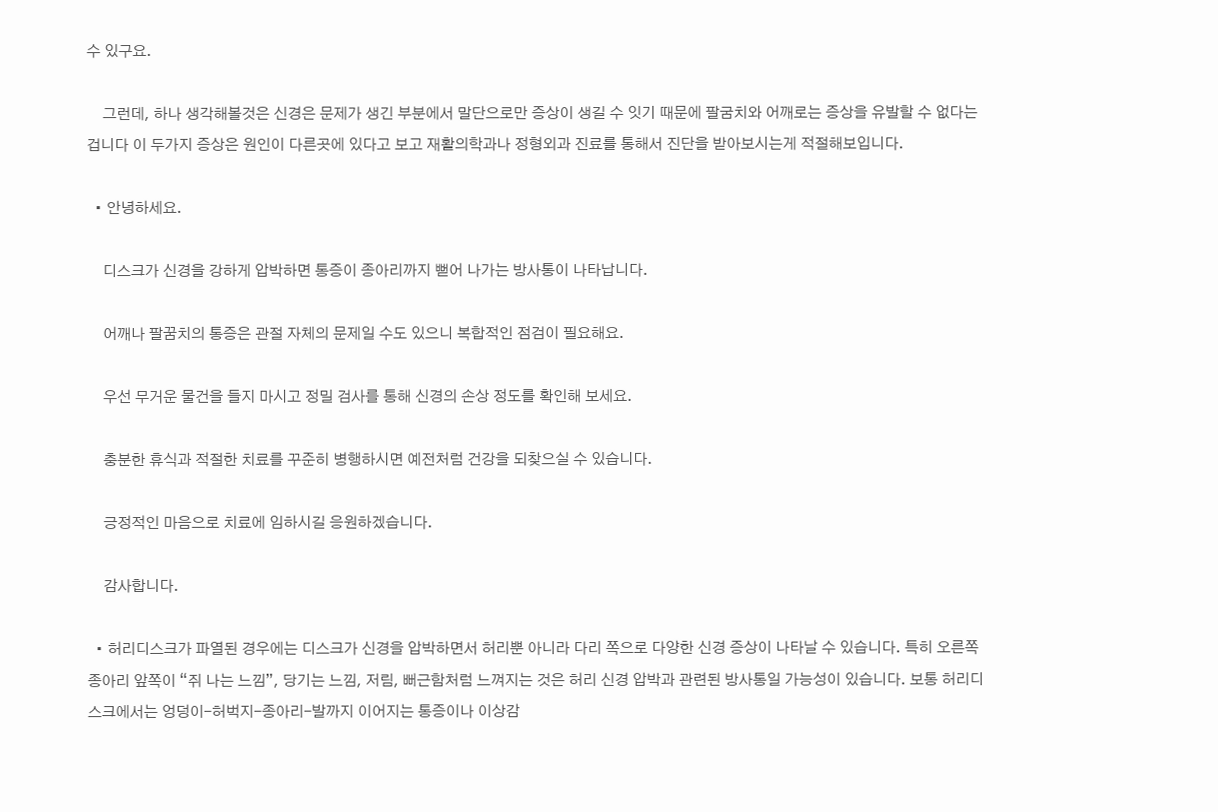수 있구요.

    그런데, 하나 생각해볼것은 신경은 문제가 생긴 부분에서 말단으로만 증상이 생길 수 잇기 때문에 팔굼치와 어깨로는 증상을 유발할 수 없다는겁니다 이 두가지 증상은 원인이 다른곳에 있다고 보고 재활의학과나 정형외과 진료를 통해서 진단을 받아보시는게 적절해보입니다.

  • 안녕하세요.

    디스크가 신경을 강하게 압박하면 통증이 종아리까지 뻗어 나가는 방사통이 나타납니다.

    어깨나 팔꿈치의 통증은 관절 자체의 문제일 수도 있으니 복합적인 점검이 필요해요.

    우선 무거운 물건을 들지 마시고 정밀 검사를 통해 신경의 손상 정도를 확인해 보세요.

    충분한 휴식과 적절한 치료를 꾸준히 병행하시면 예전처럼 건강을 되찾으실 수 있습니다.

    긍정적인 마음으로 치료에 임하시길 응원하겠습니다.

    감사합니다.

  • 허리디스크가 파열된 경우에는 디스크가 신경을 압박하면서 허리뿐 아니라 다리 쪽으로 다양한 신경 증상이 나타날 수 있습니다. 특히 오른쪽 종아리 앞쪽이 “쥐 나는 느낌”, 당기는 느낌, 저림, 뻐근함처럼 느껴지는 것은 허리 신경 압박과 관련된 방사통일 가능성이 있습니다. 보통 허리디스크에서는 엉덩이-허벅지-종아리-발까지 이어지는 통증이나 이상감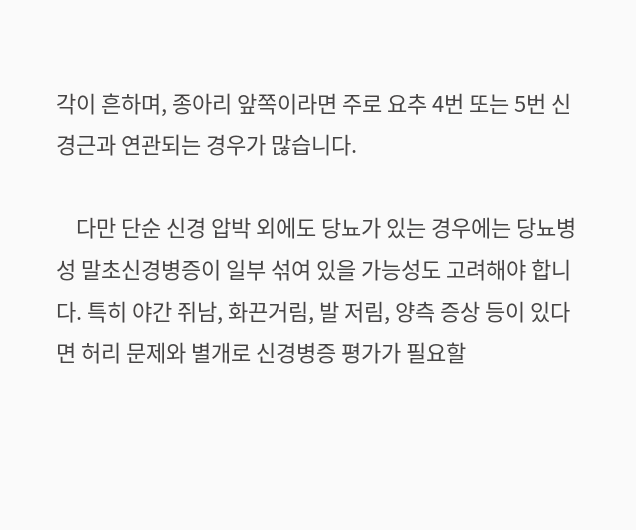각이 흔하며, 종아리 앞쪽이라면 주로 요추 4번 또는 5번 신경근과 연관되는 경우가 많습니다.

    다만 단순 신경 압박 외에도 당뇨가 있는 경우에는 당뇨병성 말초신경병증이 일부 섞여 있을 가능성도 고려해야 합니다. 특히 야간 쥐남, 화끈거림, 발 저림, 양측 증상 등이 있다면 허리 문제와 별개로 신경병증 평가가 필요할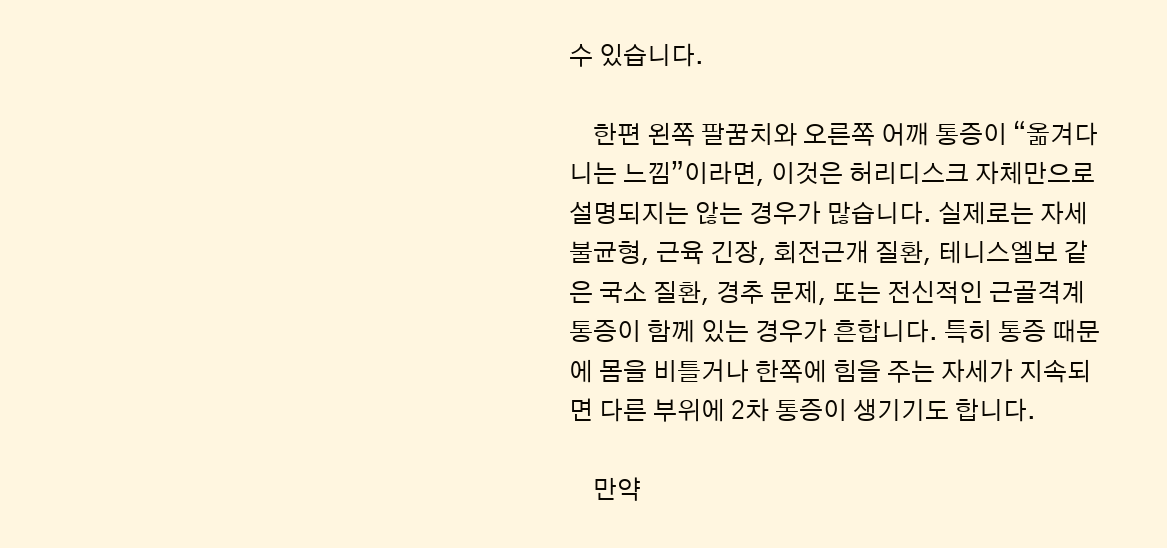수 있습니다.

    한편 왼쪽 팔꿈치와 오른쪽 어깨 통증이 “옮겨다니는 느낌”이라면, 이것은 허리디스크 자체만으로 설명되지는 않는 경우가 많습니다. 실제로는 자세 불균형, 근육 긴장, 회전근개 질환, 테니스엘보 같은 국소 질환, 경추 문제, 또는 전신적인 근골격계 통증이 함께 있는 경우가 흔합니다. 특히 통증 때문에 몸을 비틀거나 한쪽에 힘을 주는 자세가 지속되면 다른 부위에 2차 통증이 생기기도 합니다.

    만약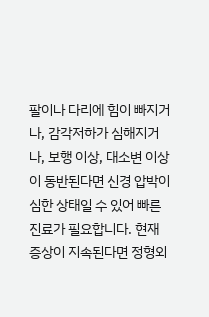팔이나 다리에 힘이 빠지거나, 감각저하가 심해지거나, 보행 이상, 대소변 이상이 동반된다면 신경 압박이 심한 상태일 수 있어 빠른 진료가 필요합니다. 현재 증상이 지속된다면 정형외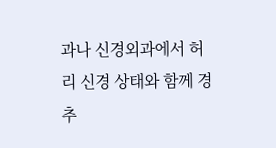과나 신경외과에서 허리 신경 상태와 함께 경추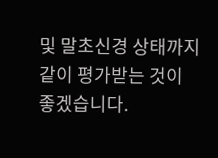및 말초신경 상태까지 같이 평가받는 것이 좋겠습니다.